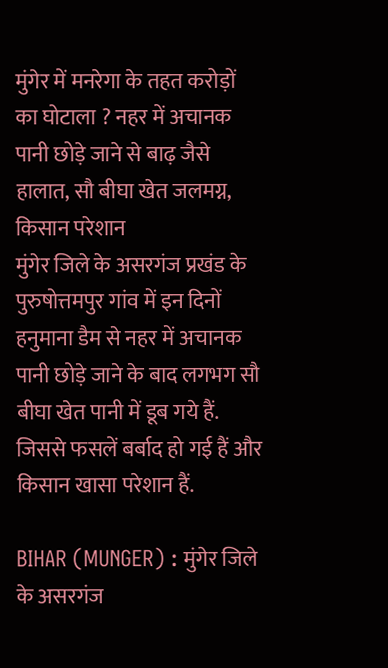मुंगेर में मनरेगा के तहत करोड़ों का घोटाला ? नहर में अचानक पानी छोड़े जाने से बाढ़ जैसे हालात, सौ बीघा खेत जलमग्न, किसान परेशान
मुंगेर जिले के असरगंज प्रखंड के पुरुषोत्तमपुर गांव में इन दिनों हनुमाना डैम से नहर में अचानक पानी छोड़े जाने के बाद लगभग सौ बीघा खेत पानी में डूब गये हैं. जिससे फसलें बर्बाद हो गई हैं और किसान खासा परेशान हैं.

BIHAR (MUNGER) : मुंगेर जिले के असरगंज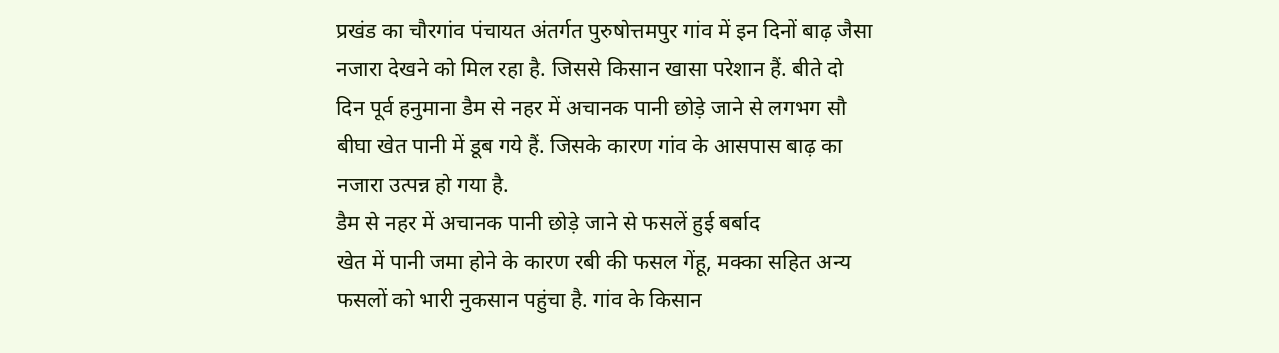प्रखंड का चौरगांव पंचायत अंतर्गत पुरुषोत्तमपुर गांव में इन दिनों बाढ़ जैसा नजारा देखने को मिल रहा है. जिससे किसान खासा परेशान हैं. बीते दो दिन पूर्व हनुमाना डैम से नहर में अचानक पानी छोड़े जाने से लगभग सौ बीघा खेत पानी में डूब गये हैं. जिसके कारण गांव के आसपास बाढ़ का नजारा उत्पन्न हो गया है.
डैम से नहर में अचानक पानी छोड़े जाने से फसलें हुई बर्बाद
खेत में पानी जमा होने के कारण रबी की फसल गेंहू, मक्का सहित अन्य फसलों को भारी नुकसान पहुंचा है. गांव के किसान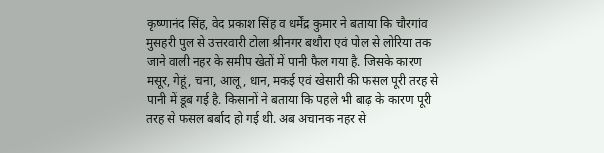कृष्णानंद सिंह, वेद प्रकाश सिंह व धर्मेंद्र कुमार ने बताया कि चौरगांव मुसहरी पुल से उत्तरवारी टोला श्रीनगर बथौरा एवं पोल से लोरिया तक जाने वाली नहर के समीप खेतों में पानी फैल गया है. जिसके कारण मसूर, गेहूं, चना, आलू, धान, मकई एवं खेसारी की फसल पूरी तरह से पानी में डूब गई है. किसानों ने बताया कि पहले भी बाढ़ के कारण पूरी तरह से फसल बर्बाद हो गई थी. अब अचानक नहर से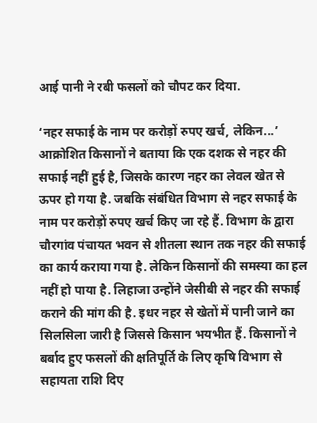आई पानी ने रबी फसलों को चौपट कर दिया.

‘नहर सफाई के नाम पर करोड़ों रुपए खर्च, लेकिन...’
आक्रोशित किसानों ने बताया कि एक दशक से नहर की सफाई नहीं हुई है, जिसके कारण नहर का लेवल खेत से ऊपर हो गया है. जबकि संबंधित विभाग से नहर सफाई के नाम पर करोड़ों रुपए खर्च किए जा रहे हैं. विभाग के द्वारा चौरगांव पंचायत भवन से शीतला स्थान तक नहर की सफाई का कार्य कराया गया है. लेकिन किसानों की समस्या का हल नहीं हो पाया है. लिहाजा उन्होंने जेसीबी से नहर की सफाई कराने की मांग की है. इधर नहर से खेतों में पानी जाने का सिलसिला जारी है जिससे किसान भयभीत हैं. किसानों ने बर्बाद हुए फसलों की क्षतिपूर्ति के लिए कृषि विभाग से सहायता राशि दिए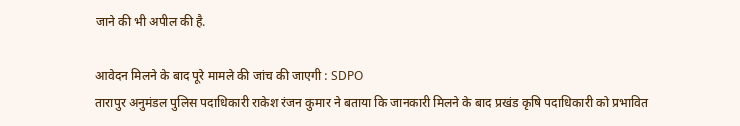जाने की भी अपील की है.

आवेदन मिलने के बाद पूरे मामले की जांच की जाएगी : SDPO
तारापुर अनुमंडल पुलिस पदाधिकारी राकेश रंजन कुमार ने बताया कि जानकारी मिलने के बाद प्रखंड कृषि पदाधिकारी को प्रभावित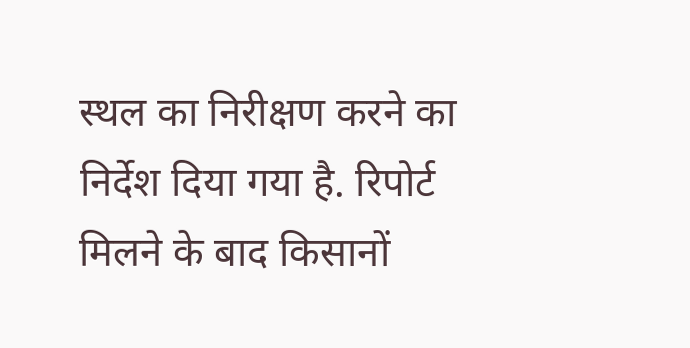स्थल का निरीक्षण करने का निर्देश दिया गया है. रिपोर्ट मिलने के बाद किसानों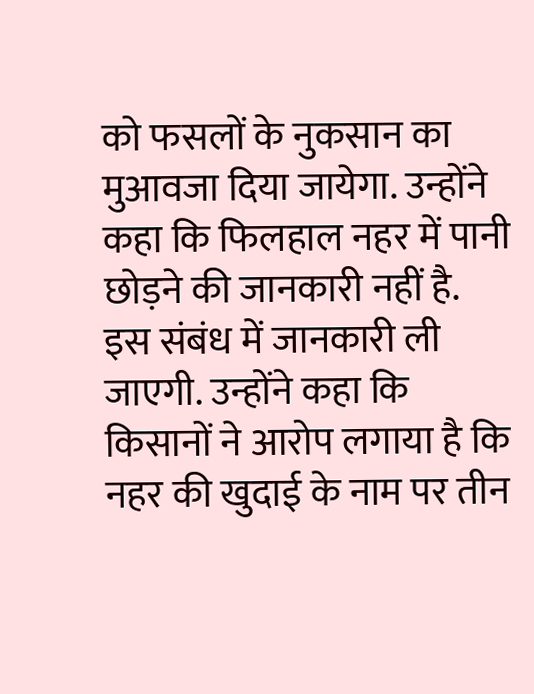को फसलों के नुकसान का मुआवजा दिया जायेगा. उन्होंने कहा कि फिलहाल नहर में पानी छोड़ने की जानकारी नहीं है. इस संबंध में जानकारी ली जाएगी. उन्होंने कहा कि किसानों ने आरोप लगाया है कि नहर की खुदाई के नाम पर तीन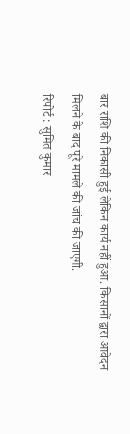बार राशि की निकासी हुई लेकिन कार्य नहीं हुआ. किसानों द्वारा आवेदन मिलने के बाद पूरे मामले की जांच की जाएगी.
रिपोर्ट : सुमित कुमार